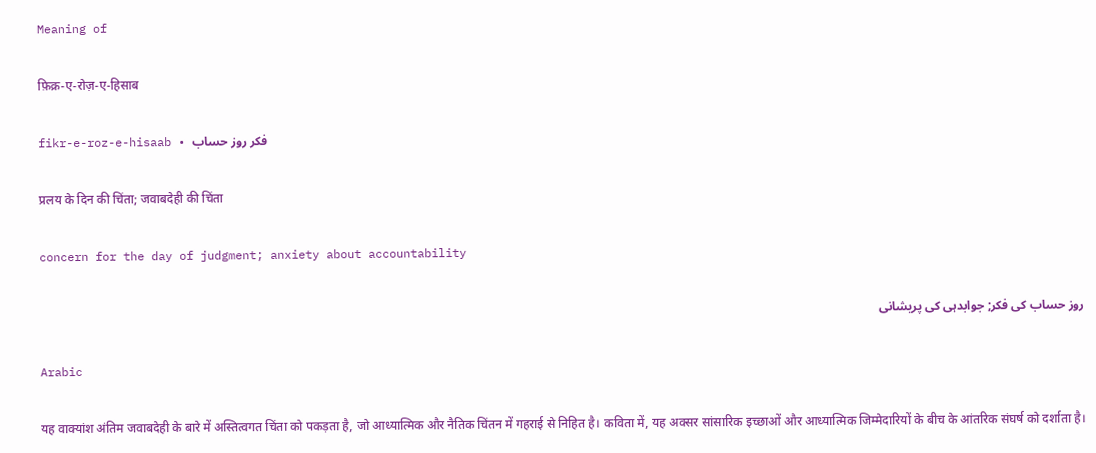Meaning of

फ़िक्र-ए-रोज़-ए-हिसाब

fikr-e-roz-e-hisaab • فکر روز حساب

प्रलय के दिन की चिंता; जवाबदेही की चिंता

concern for the day of judgment; anxiety about accountability

روز حساب کی فکر; جوابدہی کی پریشانی

Arabic

यह वाक्यांश अंतिम जवाबदेही के बारे में अस्तित्वगत चिंता को पकड़ता है, जो आध्यात्मिक और नैतिक चिंतन में गहराई से निहित है। कविता में, यह अक्सर सांसारिक इच्छाओं और आध्यात्मिक जिम्मेदारियों के बीच के आंतरिक संघर्ष को दर्शाता है।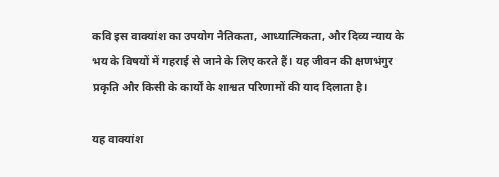कवि इस वाक्यांश का उपयोग नैतिकता, आध्यात्मिकता, और दिव्य न्याय के भय के विषयों में गहराई से जाने के लिए करते हैं। यह जीवन की क्षणभंगुर प्रकृति और किसी के कार्यों के शाश्वत परिणामों की याद दिलाता है।

यह वाक्यांश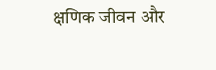क्षणिक जीवन और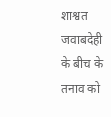शाश्वत जवाबदेही के बीच के तनाव को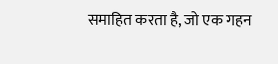समाहित करता है, जो एक गहन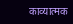काव्यात्मक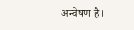अन्वेषण है।